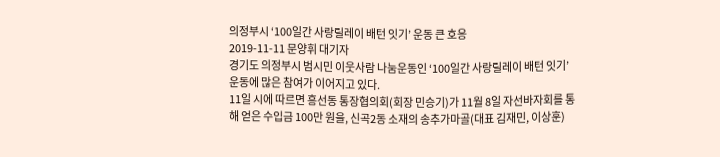의정부시 ‘100일간 사랑릴레이 배턴 잇기’ 운동 큰 호응
2019-11-11 문양휘 대기자
경기도 의정부시 범시민 이웃사람 나눔운동인 ‘100일간 사랑릴레이 배턴 잇기’ 운동에 많은 참여가 이어지고 있다.
11일 시에 따르면 흥선동 통장협의회(회장 민승기)가 11월 8일 자선바자회를 통해 얻은 수입금 100만 원을, 신곡2동 소재의 송추가마골(대표 김재민, 이상훈)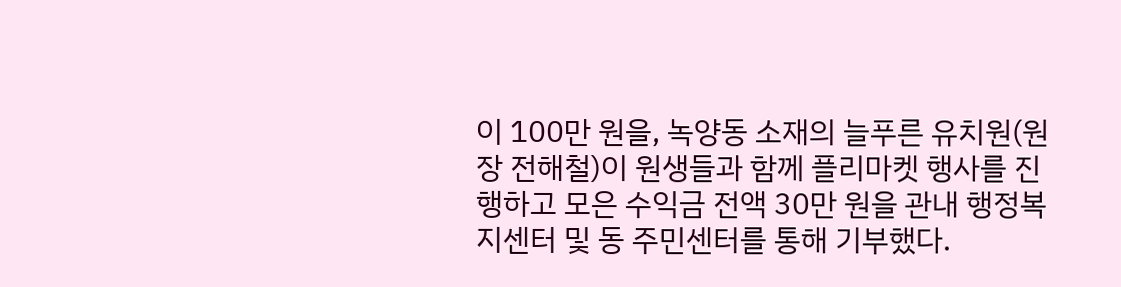이 100만 원을, 녹양동 소재의 늘푸른 유치원(원장 전해철)이 원생들과 함께 플리마켓 행사를 진행하고 모은 수익금 전액 30만 원을 관내 행정복지센터 및 동 주민센터를 통해 기부했다.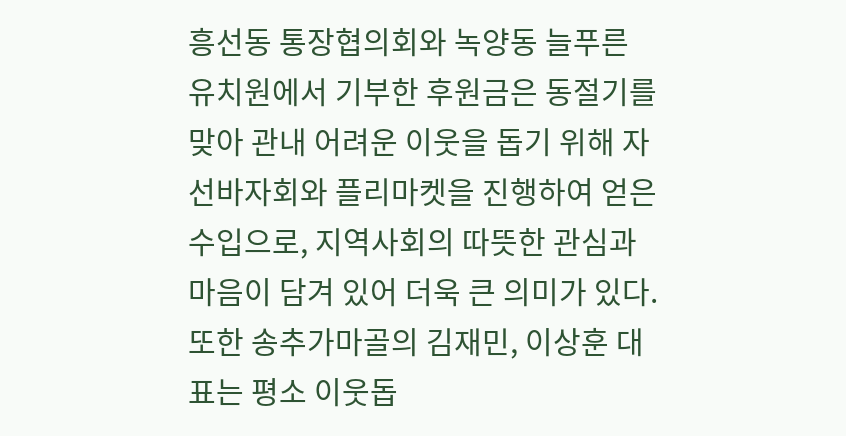흥선동 통장협의회와 녹양동 늘푸른 유치원에서 기부한 후원금은 동절기를 맞아 관내 어려운 이웃을 돕기 위해 자선바자회와 플리마켓을 진행하여 얻은 수입으로, 지역사회의 따뜻한 관심과 마음이 담겨 있어 더욱 큰 의미가 있다.
또한 송추가마골의 김재민, 이상훈 대표는 평소 이웃돕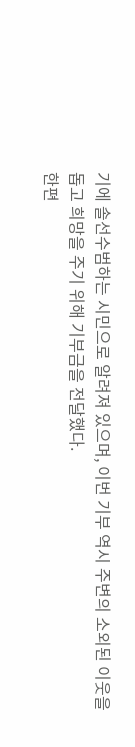기에 솔선수범하는 시민으로 알려져 있으며, 이번 기부 역시 주변의 소외된 이웃을 돕고 희망을 주기 위해 기부금을 전달했다.
한편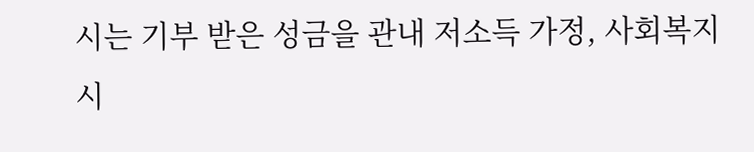시는 기부 받은 성금을 관내 저소득 가정, 사회복지 시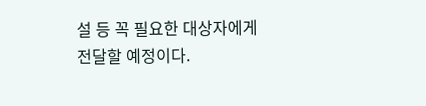설 등 꼭 필요한 대상자에게 전달할 예정이다.